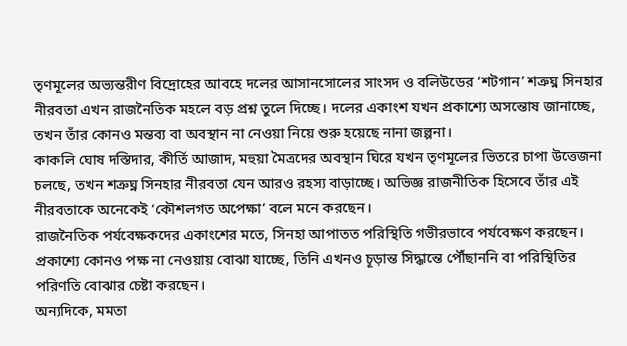তৃণমূলের অভ্যন্তরীণ বিদ্রোহের আবহে দলের আসানসোলের সাংসদ ও বলিউডের ‘শটগান’ শত্রুঘ্ন সিনহার নীরবতা এখন রাজনৈতিক মহলে বড় প্রশ্ন তুলে দিচ্ছে। দলের একাংশ যখন প্রকাশ্যে অসন্তোষ জানাচ্ছে, তখন তাঁর কোনও মন্তব্য বা অবস্থান না নেওয়া নিয়ে শুরু হয়েছে নানা জল্পনা।
কাকলি ঘোষ দস্তিদার, কীর্তি আজাদ, মহুয়া মৈত্রদের অবস্থান ঘিরে যখন তৃণমূলের ভিতরে চাপা উত্তেজনা চলছে, তখন শত্রুঘ্ন সিনহার নীরবতা যেন আরও রহস্য বাড়াচ্ছে। অভিজ্ঞ রাজনীতিক হিসেবে তাঁর এই নীরবতাকে অনেকেই ‘কৌশলগত অপেক্ষা’ বলে মনে করছেন।
রাজনৈতিক পর্যবেক্ষকদের একাংশের মতে, সিনহা আপাতত পরিস্থিতি গভীরভাবে পর্যবেক্ষণ করছেন। প্রকাশ্যে কোনও পক্ষ না নেওয়ায় বোঝা যাচ্ছে, তিনি এখনও চূড়ান্ত সিদ্ধান্তে পৌঁছাননি বা পরিস্থিতির পরিণতি বোঝার চেষ্টা করছেন।
অন্যদিকে, মমতা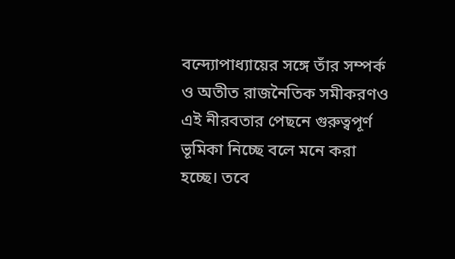বন্দ্যোপাধ্যায়ের সঙ্গে তাঁর সম্পর্ক ও অতীত রাজনৈতিক সমীকরণও এই নীরবতার পেছনে গুরুত্বপূর্ণ ভূমিকা নিচ্ছে বলে মনে করা হচ্ছে। তবে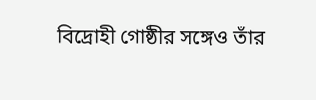বিদ্রোহী গোষ্ঠীর সঙ্গেও তাঁর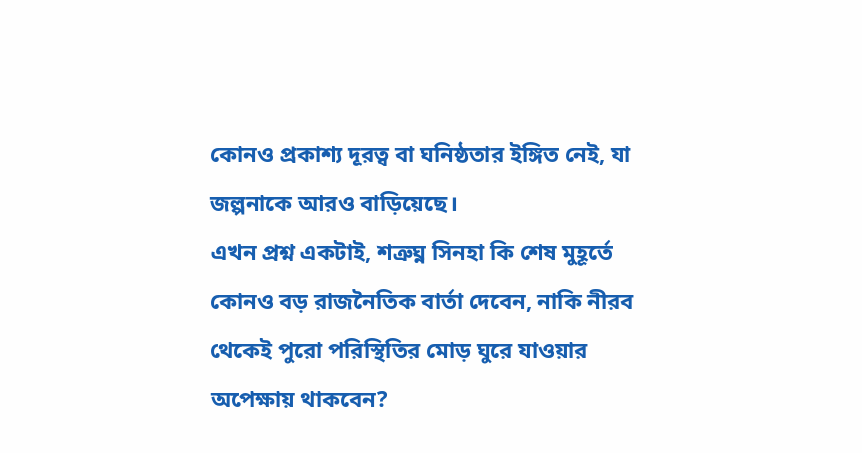কোনও প্রকাশ্য দূরত্ব বা ঘনিষ্ঠতার ইঙ্গিত নেই, যা জল্পনাকে আরও বাড়িয়েছে।
এখন প্রশ্ন একটাই, শত্রুঘ্ন সিনহা কি শেষ মুহূর্তে কোনও বড় রাজনৈতিক বার্তা দেবেন, নাকি নীরব থেকেই পুরো পরিস্থিতির মোড় ঘুরে যাওয়ার অপেক্ষায় থাকবেন?